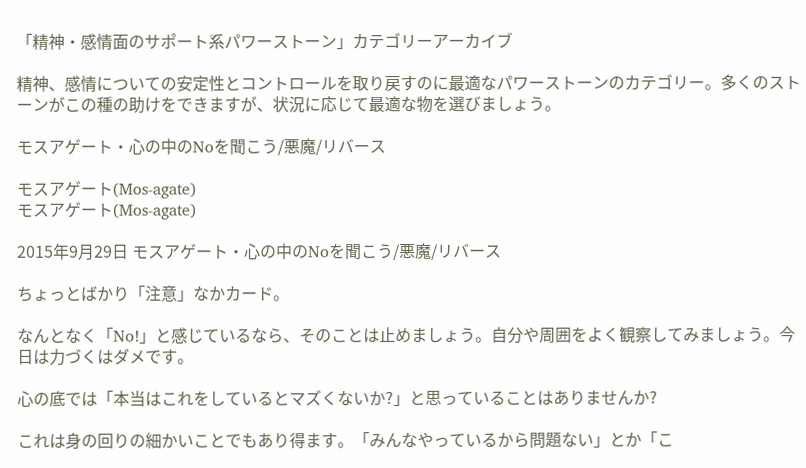「精神・感情面のサポート系パワーストーン」カテゴリーアーカイブ

精神、感情についての安定性とコントロールを取り戻すのに最適なパワーストーンのカテゴリー。多くのストーンがこの種の助けをできますが、状況に応じて最適な物を選びましょう。

モスアゲート・心の中のNoを聞こう/悪魔/リバース

モスアゲート(Mos-agate)
モスアゲート(Mos-agate)

2015年9月29日 モスアゲート・心の中のNoを聞こう/悪魔/リバース

ちょっとばかり「注意」なかカード。

なんとなく「No!」と感じているなら、そのことは止めましょう。自分や周囲をよく観察してみましょう。今日は力づくはダメです。

心の底では「本当はこれをしているとマズくないか?」と思っていることはありませんか?

これは身の回りの細かいことでもあり得ます。「みんなやっているから問題ない」とか「こ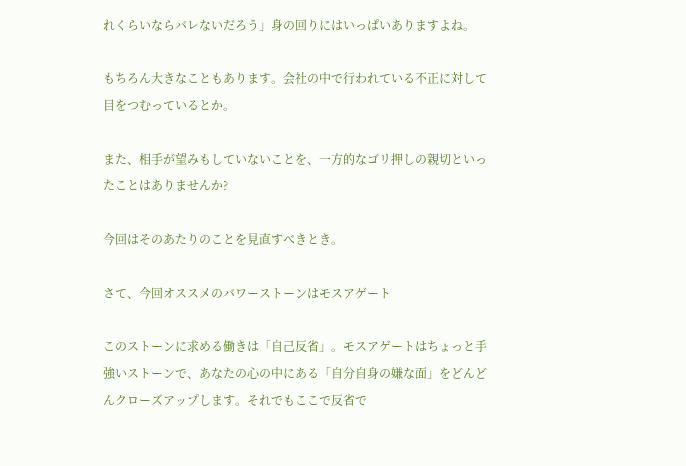れくらいならバレないだろう」身の回りにはいっぱいありますよね。

もちろん大きなこともあります。会社の中で行われている不正に対して目をつむっているとか。

また、相手が望みもしていないことを、一方的なゴリ押しの親切といったことはありませんか?

今回はそのあたりのことを見直すべきとき。

さて、今回オススメのバワーストーンはモスアゲート

このストーンに求める働きは「自己反省」。モスアゲートはちょっと手強いストーンで、あなたの心の中にある「自分自身の嫌な面」をどんどんクローズアップします。それでもここで反省で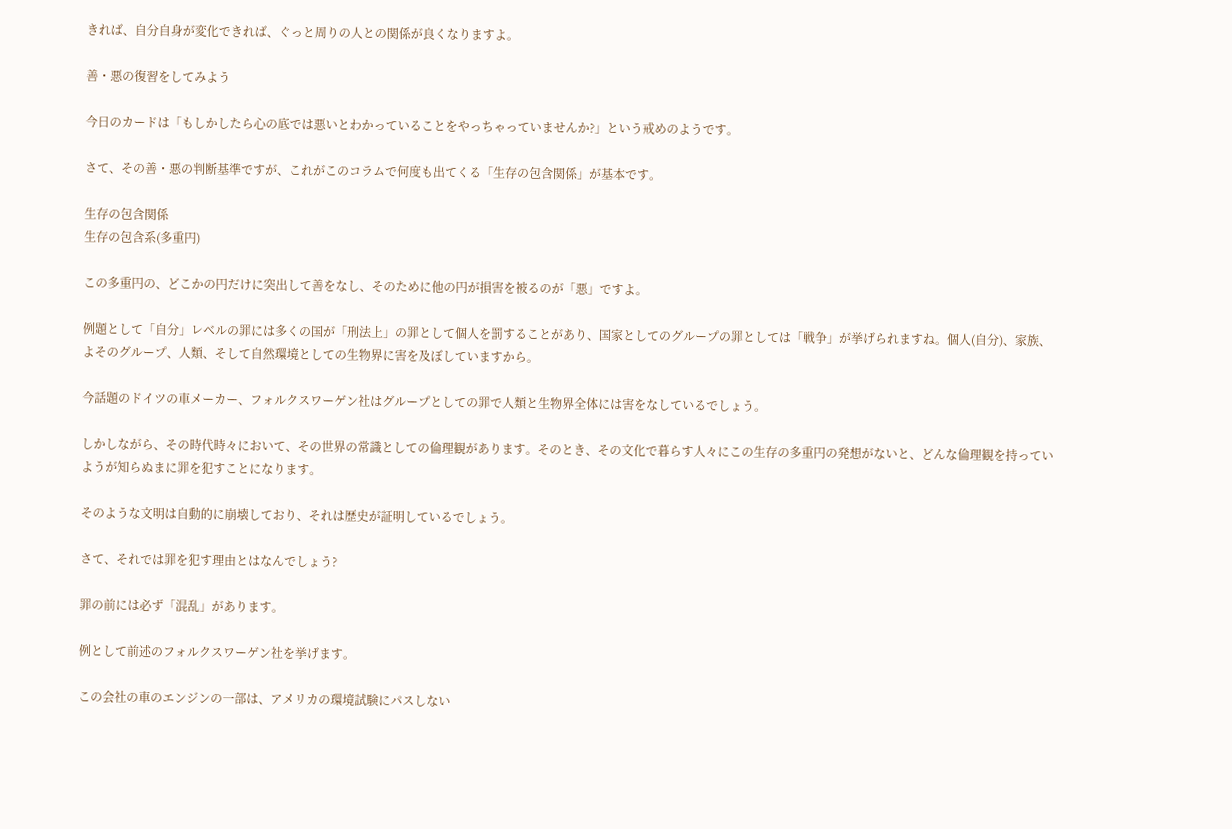きれば、自分自身が変化できれば、ぐっと周りの人との関係が良くなりますよ。

善・悪の復習をしてみよう

今日のカードは「もしかしたら心の底では悪いとわかっていることをやっちゃっていませんか?」という戒めのようです。

さて、その善・悪の判断基準ですが、これがこのコラムで何度も出てくる「生存の包含関係」が基本です。

生存の包含関係
生存の包含系(多重円)

この多重円の、どこかの円だけに突出して善をなし、そのために他の円が損害を被るのが「悪」ですよ。

例題として「自分」レベルの罪には多くの国が「刑法上」の罪として個人を罰することがあり、国家としてのグループの罪としては「戦争」が挙げられますね。個人(自分)、家族、よそのグループ、人類、そして自然環境としての生物界に害を及ぼしていますから。

今話題のドイツの車メーカー、フォルクスワーゲン社はグループとしての罪で人類と生物界全体には害をなしているでしょう。

しかしながら、その時代時々において、その世界の常識としての倫理観があります。そのとき、その文化で暮らす人々にこの生存の多重円の発想がないと、どんな倫理観を持っていようが知らぬまに罪を犯すことになります。

そのような文明は自動的に崩壊しており、それは歴史が証明しているでしょう。

さて、それでは罪を犯す理由とはなんでしょう?

罪の前には必ず「混乱」があります。

例として前述のフォルクスワーゲン社を挙げます。

この会社の車のエンジンの一部は、アメリカの環境試験にパスしない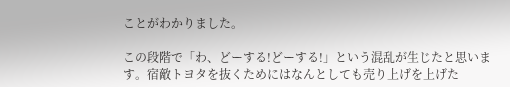ことがわかりました。

この段階で「わ、どーする!どーする!」という混乱が生じたと思います。宿敵トヨタを抜くためにはなんとしても売り上げを上げた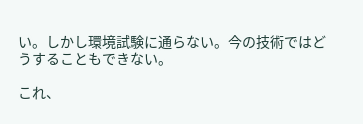い。しかし環境試験に通らない。今の技術ではどうすることもできない。

これ、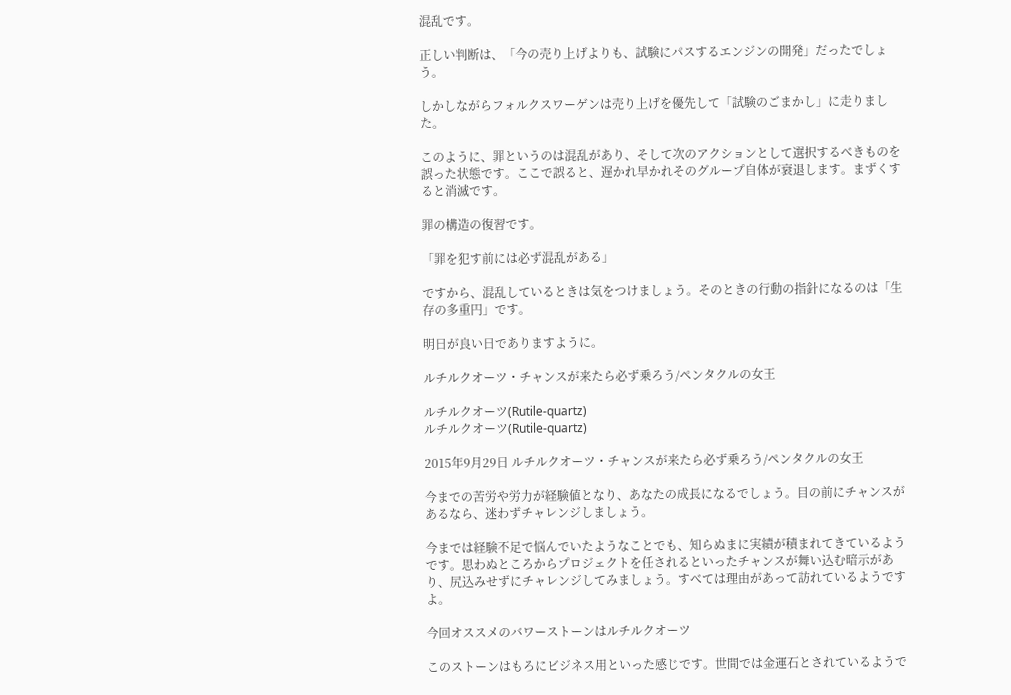混乱です。

正しい判断は、「今の売り上げよりも、試験にパスするエンジンの開発」だったでしょう。

しかしながらフォルクスワーゲンは売り上げを優先して「試験のごまかし」に走りました。

このように、罪というのは混乱があり、そして次のアクションとして選択するべきものを誤った状態です。ここで誤ると、遅かれ早かれそのグループ自体が衰退します。まずくすると消滅です。

罪の構造の復習です。

「罪を犯す前には必ず混乱がある」

ですから、混乱しているときは気をつけましょう。そのときの行動の指針になるのは「生存の多重円」です。

明日が良い日でありますように。

ルチルクオーツ・チャンスが来たら必ず乗ろう/ペンタクルの女王

ルチルクオーツ(Rutile-quartz)
ルチルクオーツ(Rutile-quartz)

2015年9月29日 ルチルクオーツ・チャンスが来たら必ず乗ろう/ペンタクルの女王

今までの苦労や労力が経験値となり、あなたの成長になるでしょう。目の前にチャンスがあるなら、迷わずチャレンジしましょう。

今までは経験不足で悩んでいたようなことでも、知らぬまに実績が積まれてきているようです。思わぬところからプロジェクトを任されるといったチャンスが舞い込む暗示があり、尻込みせずにチャレンジしてみましょう。すべては理由があって訪れているようですよ。

今回オススメのバワーストーンはルチルクオーツ

このストーンはもろにビジネス用といった感じです。世間では金運石とされているようで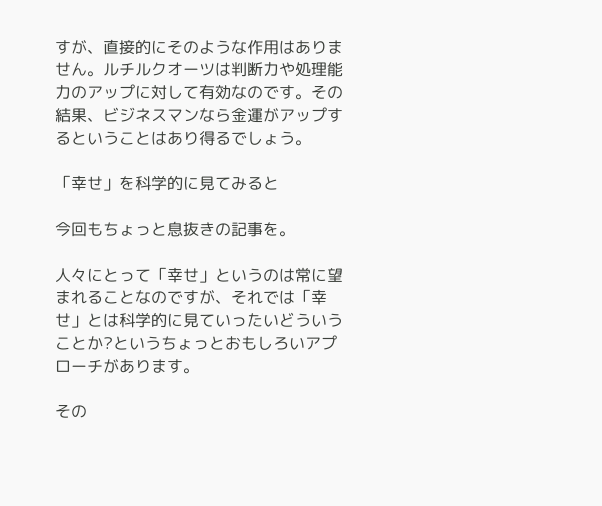すが、直接的にそのような作用はありません。ルチルクオーツは判断力や処理能力のアップに対して有効なのです。その結果、ビジネスマンなら金運がアップするということはあり得るでしょう。

「幸せ」を科学的に見てみると

今回もちょっと息抜きの記事を。

人々にとって「幸せ」というのは常に望まれることなのですが、それでは「幸せ」とは科学的に見ていったいどういうことか?というちょっとおもしろいアプローチがあります。

その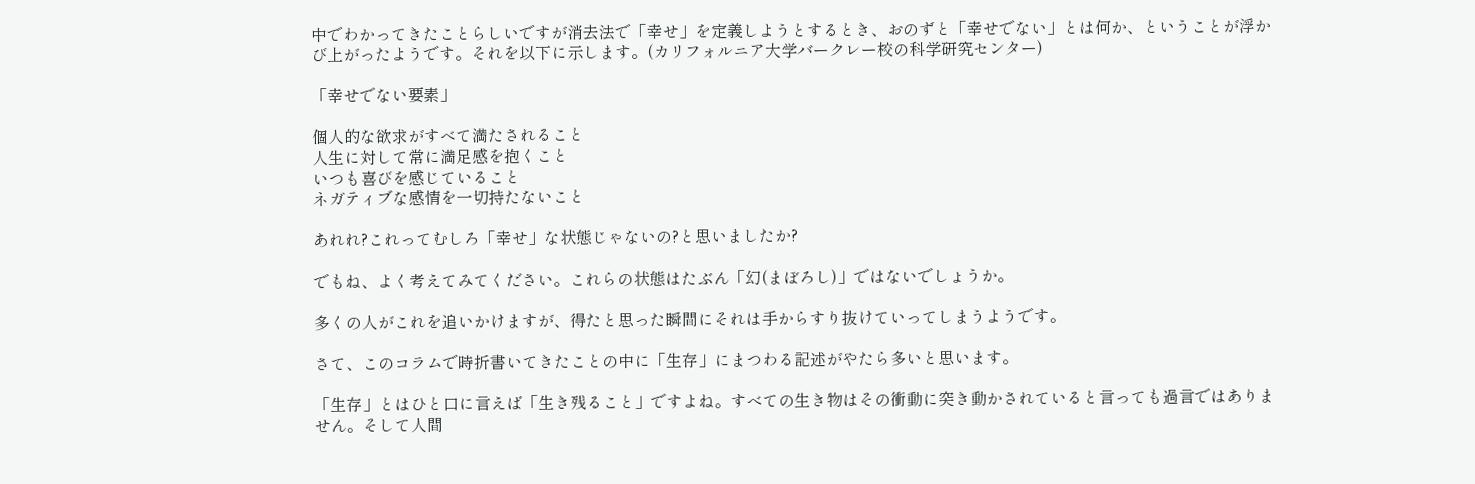中でわかってきたことらしいですが消去法で「幸せ」を定義しようとするとき、おのずと「幸せでない」とは何か、ということが浮かび上がったようです。それを以下に示します。(カリフォルニア大学バークレー校の科学研究センター)

「幸せでない要素」

個人的な欲求がすべて満たされること
人生に対して常に満足感を抱くこと
いつも喜びを感じていること
ネガティブな感情を一切持たないこと

あれれ?これってむしろ「幸せ」な状態じゃないの?と思いましたか?

でもね、よく考えてみてください。これらの状態はたぶん「幻(まぼろし)」ではないでしょうか。

多くの人がこれを追いかけますが、得たと思った瞬間にそれは手からすり抜けていってしまうようです。

さて、このコラムで時折書いてきたことの中に「生存」にまつわる記述がやたら多いと思います。

「生存」とはひと口に言えば「生き残ること」ですよね。すべての生き物はその衝動に突き動かされていると言っても過言ではありません。そして人間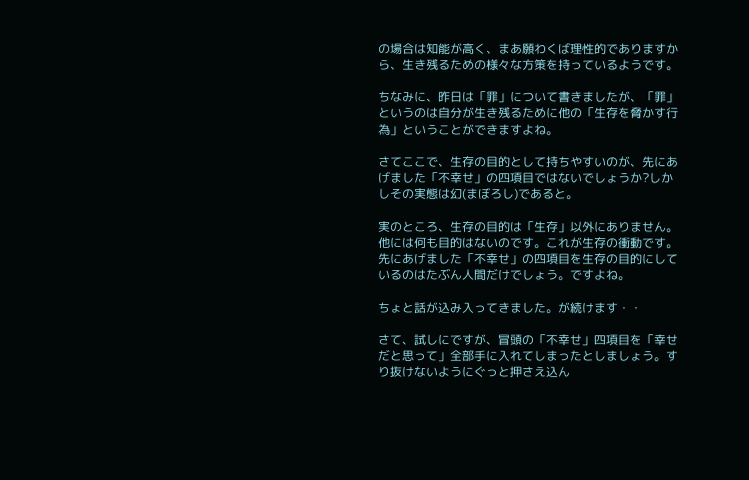の場合は知能が高く、まあ願わくば理性的でありますから、生き残るための様々な方策を持っているようです。

ちなみに、昨日は「罪」について書きましたが、「罪」というのは自分が生き残るために他の「生存を脅かす行為」ということができますよね。

さてここで、生存の目的として持ちやすいのが、先にあげました「不幸せ」の四項目ではないでしょうか?しかしその実態は幻(まぼろし)であると。

実のところ、生存の目的は「生存」以外にありません。他には何も目的はないのです。これが生存の衝動です。先にあげました「不幸せ」の四項目を生存の目的にしているのはたぶん人間だけでしょう。ですよね。

ちょと話が込み入ってきました。が続けます・・

さて、試しにですが、冒頭の「不幸せ」四項目を「幸せだと思って」全部手に入れてしまったとしましょう。すり抜けないようにぐっと押さえ込ん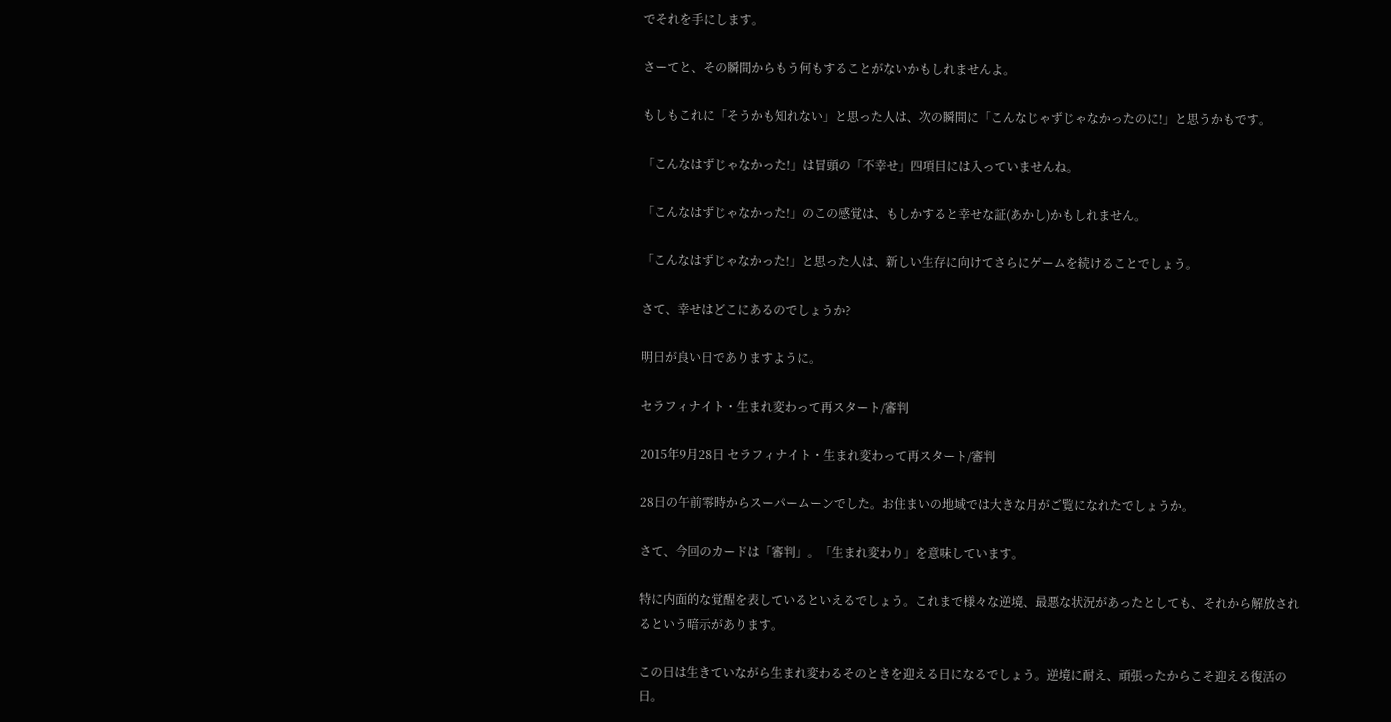でそれを手にします。

さーてと、その瞬間からもう何もすることがないかもしれませんよ。

もしもこれに「そうかも知れない」と思った人は、次の瞬間に「こんなじゃずじゃなかったのに!」と思うかもです。

「こんなはずじゃなかった!」は冒頭の「不幸せ」四項目には入っていませんね。

「こんなはずじゃなかった!」のこの感覚は、もしかすると幸せな証(あかし)かもしれません。

「こんなはずじゃなかった!」と思った人は、新しい生存に向けてさらにゲームを続けることでしょう。

さて、幸せはどこにあるのでしょうか?

明日が良い日でありますように。

セラフィナイト・生まれ変わって再スタート/審判

2015年9月28日 セラフィナイト・生まれ変わって再スタート/審判

28日の午前零時からスーパームーンでした。お住まいの地域では大きな月がご覧になれたでしょうか。

さて、今回のカードは「審判」。「生まれ変わり」を意味しています。

特に内面的な覚醒を表しているといえるでしょう。これまで様々な逆境、最悪な状況があったとしても、それから解放されるという暗示があります。

この日は生きていながら生まれ変わるそのときを迎える日になるでしょう。逆境に耐え、頑張ったからこそ迎える復活の日。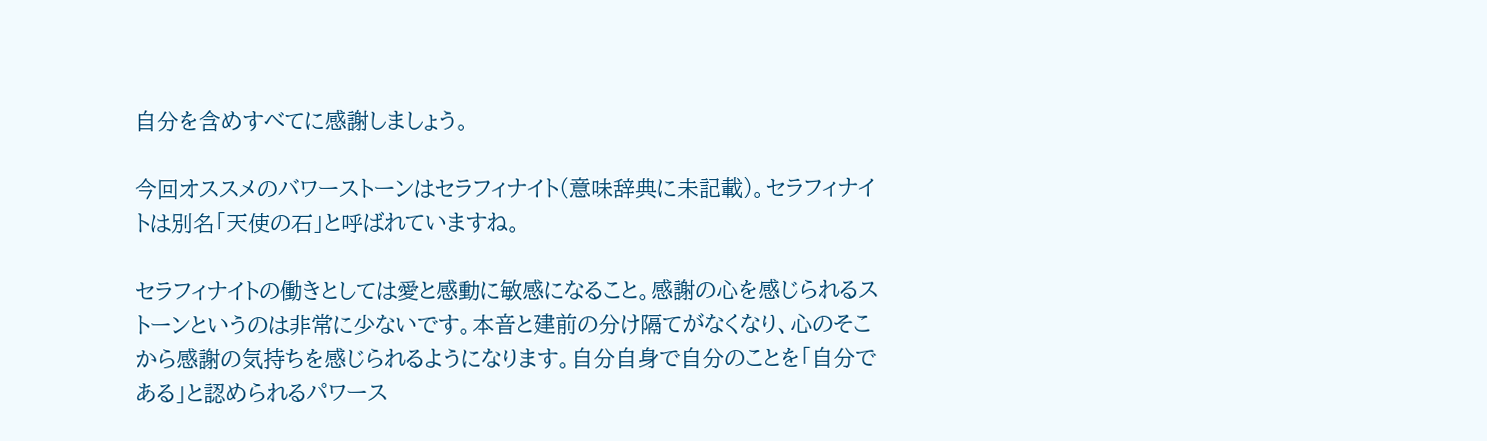自分を含めすべてに感謝しましょう。

今回オススメのバワーストーンはセラフィナイト(意味辞典に未記載)。セラフィナイトは別名「天使の石」と呼ばれていますね。

セラフィナイトの働きとしては愛と感動に敏感になること。感謝の心を感じられるストーンというのは非常に少ないです。本音と建前の分け隔てがなくなり、心のそこから感謝の気持ちを感じられるようになります。自分自身で自分のことを「自分である」と認められるパワース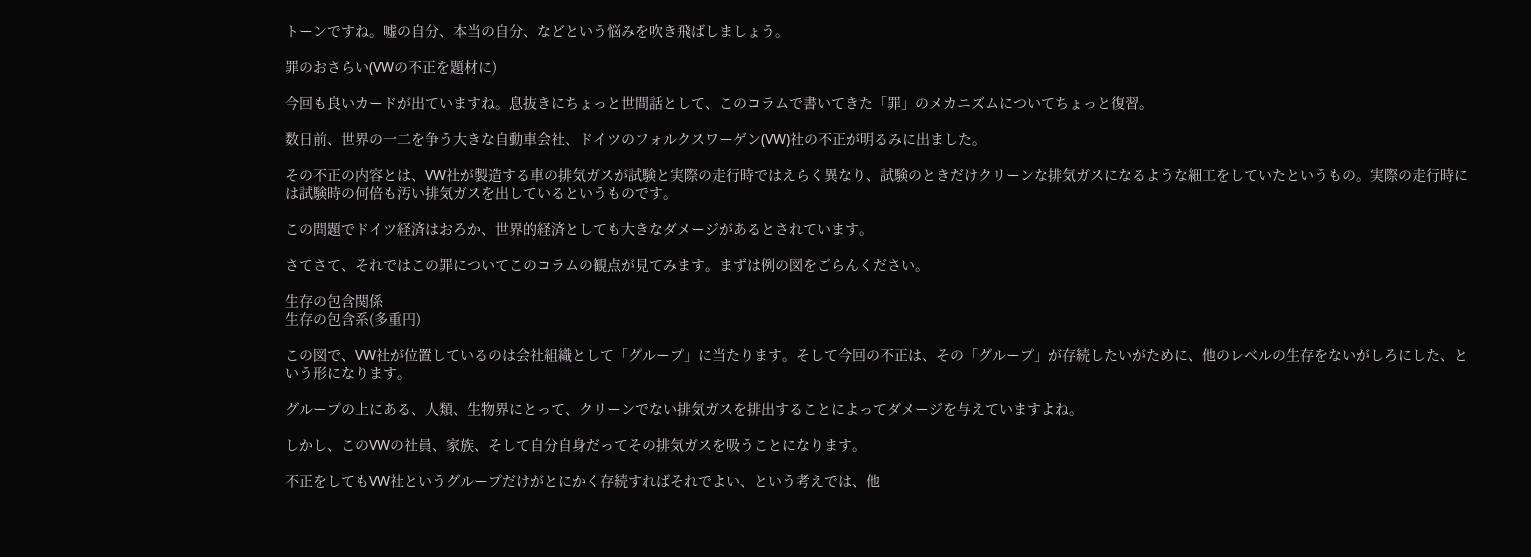トーンですね。嘘の自分、本当の自分、などという悩みを吹き飛ばしましょう。

罪のおさらい(VWの不正を題材に)

今回も良いカードが出ていますね。息抜きにちょっと世間話として、このコラムで書いてきた「罪」のメカニズムについてちょっと復習。

数日前、世界の一二を争う大きな自動車会社、ドイツのフォルクスワーゲン(VW)社の不正が明るみに出ました。

その不正の内容とは、VW社が製造する車の排気ガスが試験と実際の走行時ではえらく異なり、試験のときだけクリーンな排気ガスになるような細工をしていたというもの。実際の走行時には試験時の何倍も汚い排気ガスを出しているというものです。

この問題でドイツ経済はおろか、世界的経済としても大きなダメージがあるとされています。

さてさて、それではこの罪についてこのコラムの観点が見てみます。まずは例の図をごらんください。

生存の包含関係
生存の包含系(多重円)

この図で、VW社が位置しているのは会社組織として「グループ」に当たります。そして今回の不正は、その「グループ」が存続したいがために、他のレベルの生存をないがしろにした、という形になります。

グループの上にある、人類、生物界にとって、クリーンでない排気ガスを排出することによってダメージを与えていますよね。

しかし、このVWの社員、家族、そして自分自身だってその排気ガスを吸うことになります。

不正をしてもVW社というグループだけがとにかく存続すればそれでよい、という考えでは、他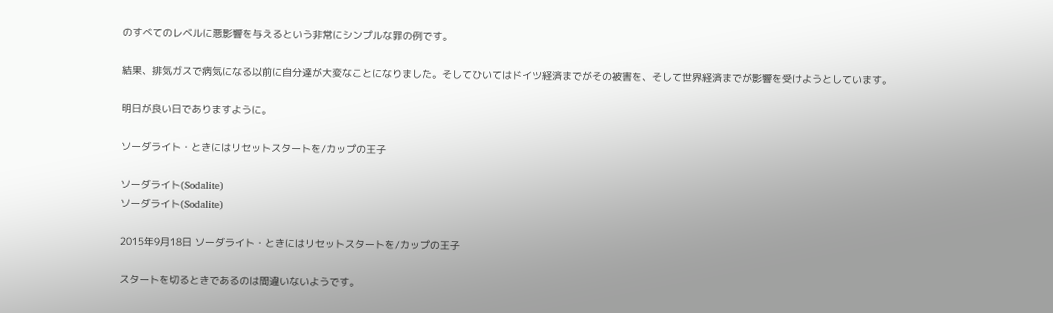のすべてのレベルに悪影響を与えるという非常にシンプルな罪の例です。

結果、排気ガスで病気になる以前に自分達が大変なことになりました。そしてひいてはドイツ経済までがその被害を、そして世界経済までが影響を受けようとしています。

明日が良い日でありますように。

ソーダライト・ときにはリセットスタートを/カップの王子

ソーダライト(Sodalite)
ソーダライト(Sodalite)

2015年9月18日 ソーダライト・ときにはリセットスタートを/カップの王子

スタートを切るときであるのは間違いないようです。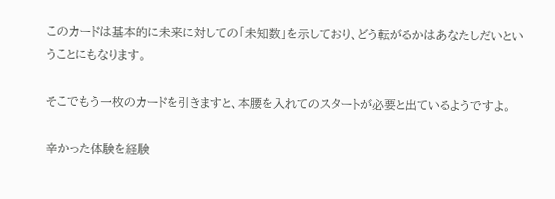このカードは基本的に未来に対しての「未知数」を示しており、どう転がるかはあなたしだいということにもなります。

そこでもう一枚のカードを引きますと、本腰を入れてのスタートが必要と出ているようですよ。

辛かった体験を経験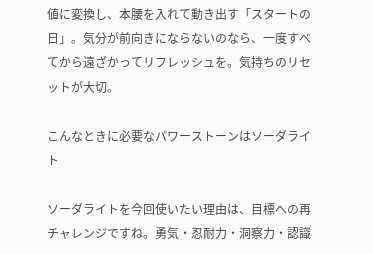値に変換し、本腰を入れて動き出す「スタートの日」。気分が前向きにならないのなら、一度すべてから遠ざかってリフレッシュを。気持ちのリセットが大切。

こんなときに必要なパワーストーンはソーダライト

ソーダライトを今回使いたい理由は、目標への再チャレンジですね。勇気・忍耐力・洞察力・認識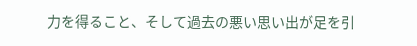力を得ること、そして過去の悪い思い出が足を引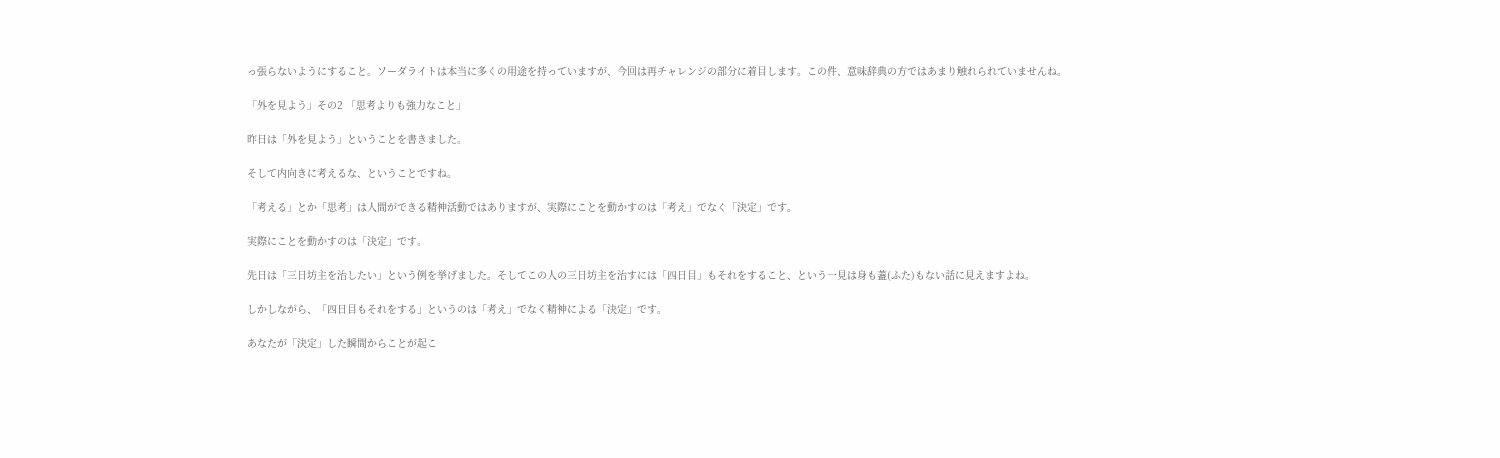っ張らないようにすること。ソーダライトは本当に多くの用途を持っていますが、今回は再チャレンジの部分に着目します。この件、意味辞典の方ではあまり触れられていませんね。

「外を見よう」その2 「思考よりも強力なこと」

昨日は「外を見よう」ということを書きました。

そして内向きに考えるな、ということですね。

「考える」とか「思考」は人間ができる精神活動ではありますが、実際にことを動かすのは「考え」でなく「決定」です。

実際にことを動かすのは「決定」です。

先日は「三日坊主を治したい」という例を挙げました。そしてこの人の三日坊主を治すには「四日目」もそれをすること、という一見は身も蓋(ふた)もない話に見えますよね。

しかしながら、「四日目もそれをする」というのは「考え」でなく精神による「決定」です。

あなたが「決定」した瞬間からことが起こ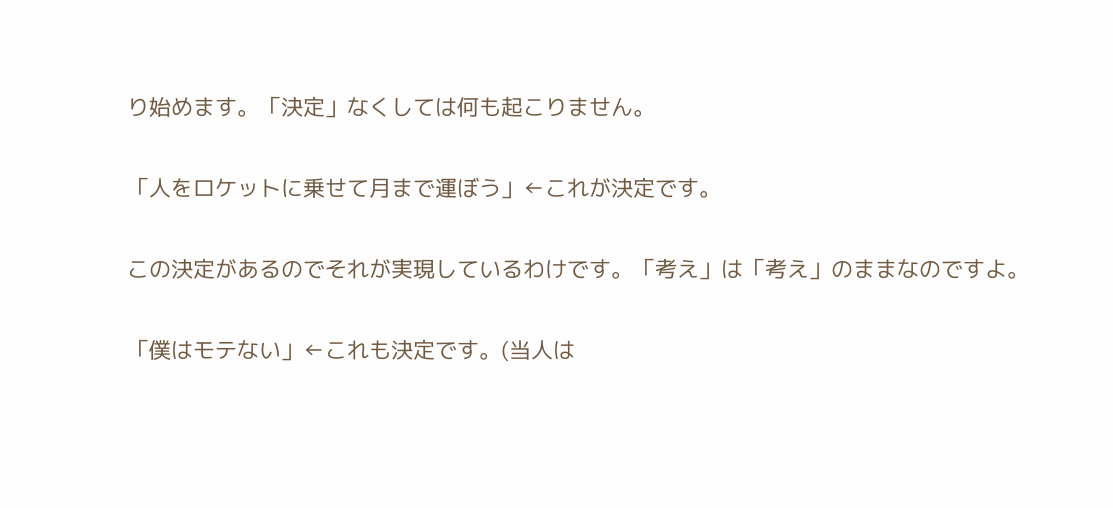り始めます。「決定」なくしては何も起こりません。

「人をロケットに乗せて月まで運ぼう」←これが決定です。

この決定があるのでそれが実現しているわけです。「考え」は「考え」のままなのですよ。

「僕はモテない」←これも決定です。(当人は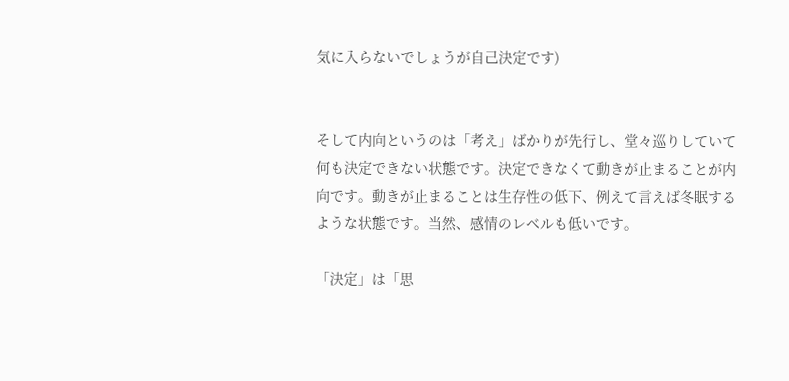気に入らないでしょうが自己決定です)


そして内向というのは「考え」ばかりが先行し、堂々巡りしていて何も決定できない状態です。決定できなくて動きが止まることが内向です。動きが止まることは生存性の低下、例えて言えば冬眠するような状態です。当然、感情のレベルも低いです。

「決定」は「思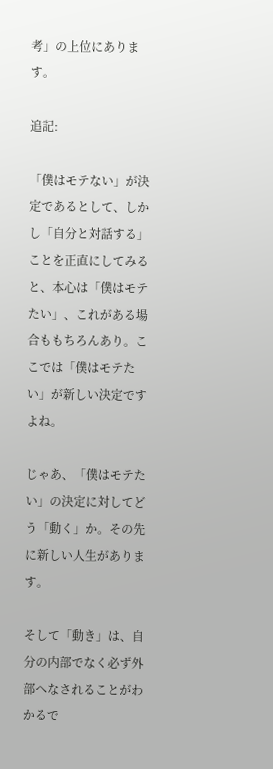考」の上位にあります。

追記:

「僕はモテない」が決定であるとして、しかし「自分と対話する」ことを正直にしてみると、本心は「僕はモテたい」、これがある場合ももちろんあり。ここでは「僕はモテたい」が新しい決定ですよね。

じゃあ、「僕はモテたい」の決定に対してどう「動く」か。その先に新しい人生があります。

そして「動き」は、自分の内部でなく必ず外部へなされることがわかるで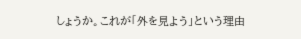しょうか。これが「外を見よう」という理由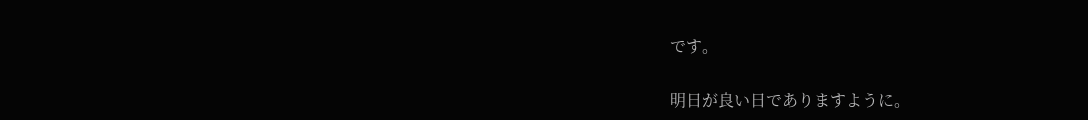です。

明日が良い日でありますように。